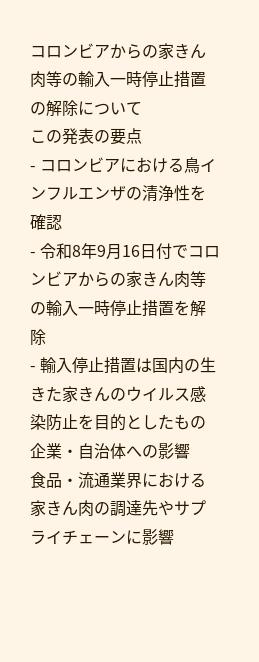コロンビアからの家きん肉等の輸入一時停止措置の解除について
この発表の要点
- コロンビアにおける鳥インフルエンザの清浄性を確認
- 令和8年9月16日付でコロンビアからの家きん肉等の輸入一時停止措置を解除
- 輸入停止措置は国内の生きた家きんのウイルス感染防止を目的としたもの
企業・自治体への影響
食品・流通業界における家きん肉の調達先やサプライチェーンに影響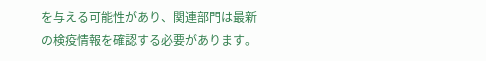を与える可能性があり、関連部門は最新の検疫情報を確認する必要があります。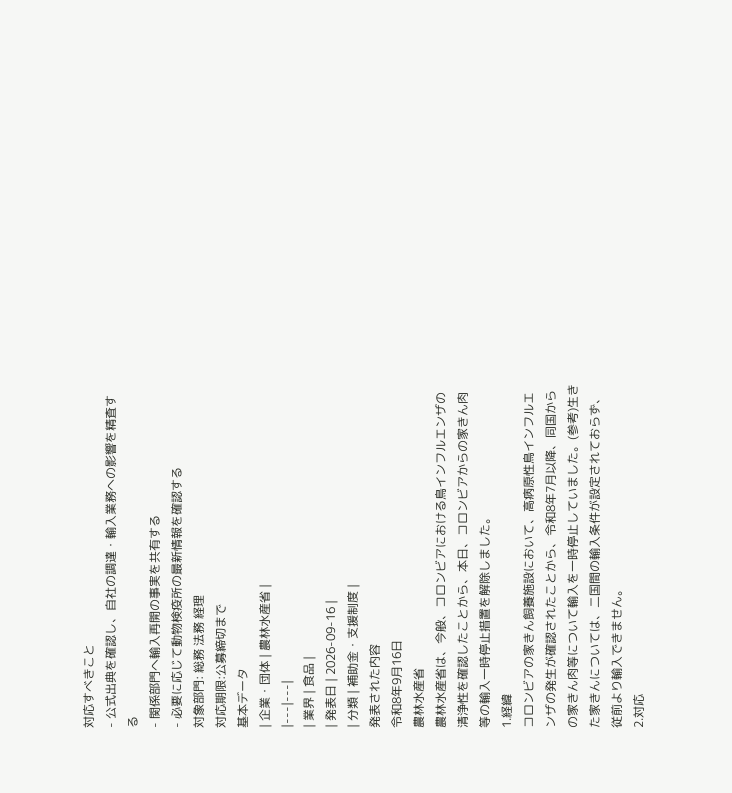対応すべきこと
- 公式出典を確認し、自社の調達・輸入業務への影響を精査する
- 関係部門へ輸入再開の事実を共有する
- 必要に応じて動物検疫所の最新情報を確認する
対象部門: 総務 法務 経理
対応期限:公募締切まで
基本データ
| 企業・団体 | 農林水産省 |
|---|---|
| 業界 | 食品 |
| 発表日 | 2026-09-16 |
| 分類 | 補助金・支援制度 |
発表された内容
令和8年9月16日
農林水産省
農林水産省は、今般、コロンビアにおける鳥インフルエンザの清浄性を確認したことから、本日、コロンビアからの家きん肉等の輸入一時停止措置を解除しました。
1.経緯
コロンビアの家きん飼養施設において、高病原性鳥インフルエンザの発生が確認されたことから、令和8年7月以降、同国からの家きん肉等について輸入を一時停止していました。(参考)生きた家きんについては、二国間の輸入条件が設定されておらず、従前より輸入できません。
2.対応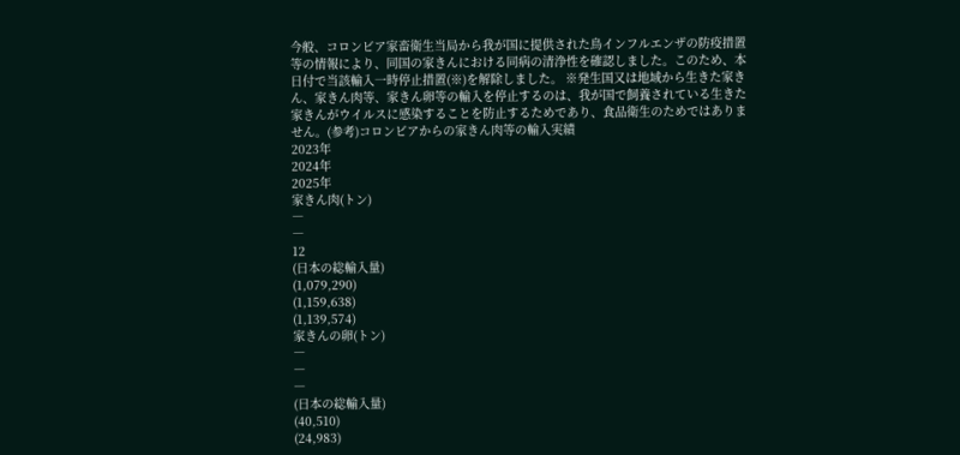今般、コロンビア家畜衛生当局から我が国に提供された鳥インフルエンザの防疫措置等の情報により、同国の家きんにおける同病の清浄性を確認しました。このため、本日付で当該輸入一時停止措置(※)を解除しました。 ※発生国又は地域から生きた家きん、家きん肉等、家きん卵等の輸入を停止するのは、我が国で飼養されている生きた家きんがウイルスに感染することを防止するためであり、食品衛生のためではありません。(参考)コロンビアからの家きん肉等の輸入実績
2023年
2024年
2025年
家きん肉(トン)
―
―
12
(日本の総輸入量)
(1,079,290)
(1,159,638)
(1,139,574)
家きんの卵(トン)
―
―
―
(日本の総輸入量)
(40,510)
(24,983)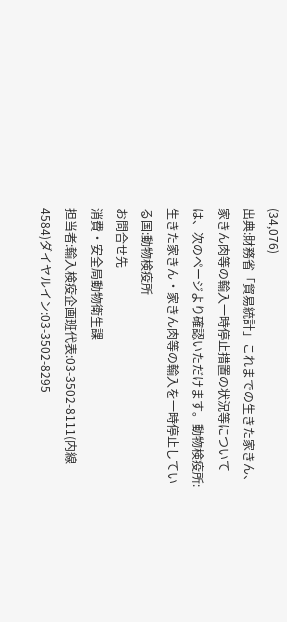(34,076)
出典:財務省「貿易統計」これまでの生きた家きん、家きん肉等の輸入一時停止措置の状況等については、次のページより確認いただけます。動物検疫所:生きた家きん・家きん肉等の輸入を一時停止している国:動物検疫所
お問合せ先
消費・安全局動物衛生課
担当者:輸入検疫企画班代表:03-3502-8111(内線4584)ダイヤルイン:03-3502-8295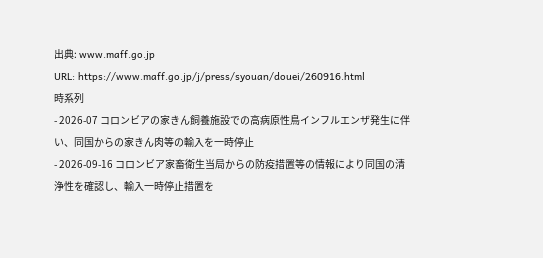出典: www.maff.go.jp
URL: https://www.maff.go.jp/j/press/syouan/douei/260916.html
時系列
- 2026-07 コロンビアの家きん飼養施設での高病原性鳥インフルエンザ発生に伴い、同国からの家きん肉等の輸入を一時停止
- 2026-09-16 コロンビア家畜衛生当局からの防疫措置等の情報により同国の清浄性を確認し、輸入一時停止措置を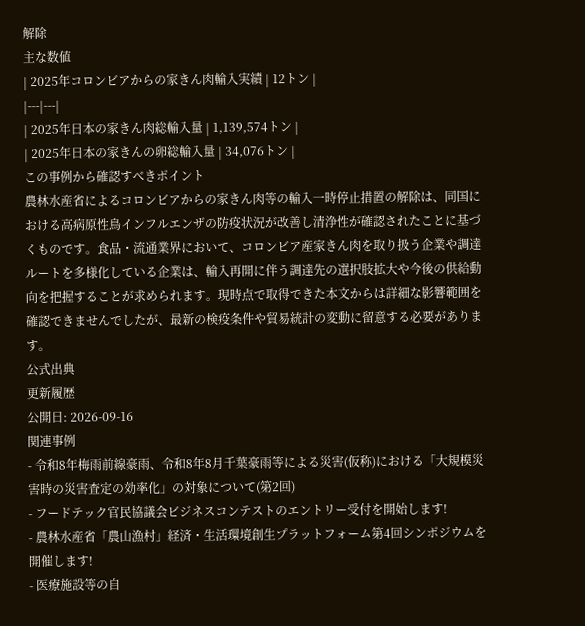解除
主な数値
| 2025年コロンビアからの家きん肉輸入実績 | 12トン |
|---|---|
| 2025年日本の家きん肉総輸入量 | 1,139,574トン |
| 2025年日本の家きんの卵総輸入量 | 34,076トン |
この事例から確認すべきポイント
農林水産省によるコロンビアからの家きん肉等の輸入一時停止措置の解除は、同国における高病原性鳥インフルエンザの防疫状況が改善し清浄性が確認されたことに基づくものです。食品・流通業界において、コロンビア産家きん肉を取り扱う企業や調達ルートを多様化している企業は、輸入再開に伴う調達先の選択肢拡大や今後の供給動向を把握することが求められます。現時点で取得できた本文からは詳細な影響範囲を確認できませんでしたが、最新の検疫条件や貿易統計の変動に留意する必要があります。
公式出典
更新履歴
公開日: 2026-09-16
関連事例
- 令和8年梅雨前線豪雨、令和8年8月千葉豪雨等による災害(仮称)における「大規模災害時の災害査定の効率化」の対象について(第2回)
- フードテック官民協議会ビジネスコンテストのエントリー受付を開始します!
- 農林水産省「農山漁村」経済・生活環境創生プラットフォーム第4回シンポジウムを開催します!
- 医療施設等の自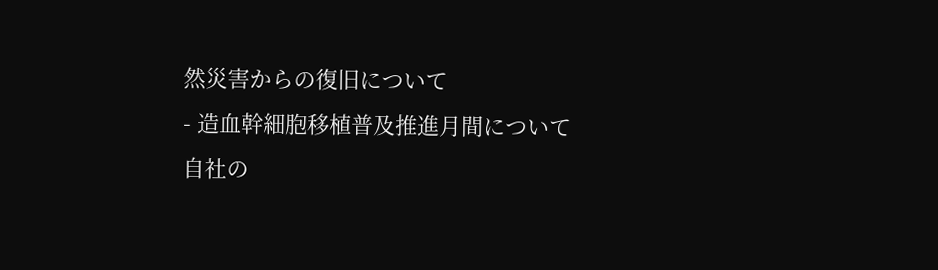然災害からの復旧について
- 造血幹細胞移植普及推進月間について
自社の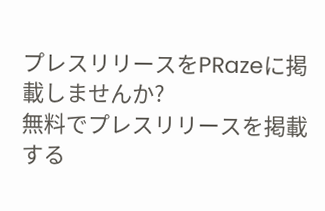プレスリリースをPRazeに掲載しませんか?
無料でプレスリリースを掲載する